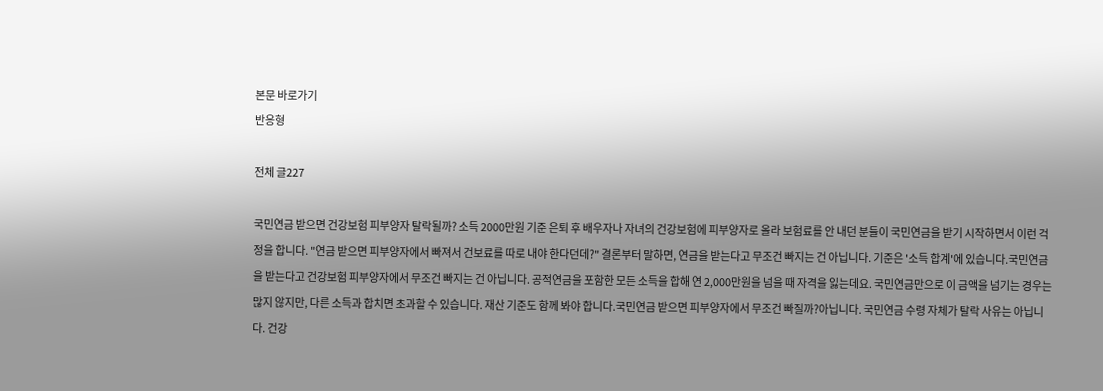본문 바로가기
반응형

전체 글227

국민연금 받으면 건강보험 피부양자 탈락될까? 소득 2000만원 기준 은퇴 후 배우자나 자녀의 건강보험에 피부양자로 올라 보험료를 안 내던 분들이 국민연금을 받기 시작하면서 이런 걱정을 합니다. "연금 받으면 피부양자에서 빠져서 건보료를 따로 내야 한다던데?" 결론부터 말하면, 연금을 받는다고 무조건 빠지는 건 아닙니다. 기준은 '소득 합계'에 있습니다.국민연금을 받는다고 건강보험 피부양자에서 무조건 빠지는 건 아닙니다. 공적연금을 포함한 모든 소득을 합해 연 2,000만원을 넘을 때 자격을 잃는데요. 국민연금만으로 이 금액을 넘기는 경우는 많지 않지만, 다른 소득과 합치면 초과할 수 있습니다. 재산 기준도 함께 봐야 합니다.국민연금 받으면 피부양자에서 무조건 빠질까?아닙니다. 국민연금 수령 자체가 탈락 사유는 아닙니다. 건강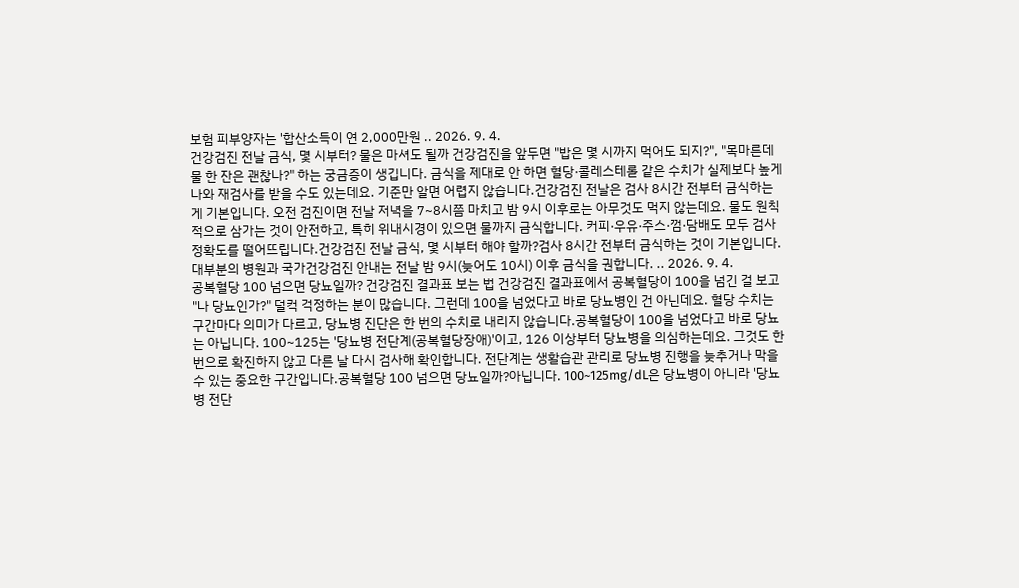보험 피부양자는 '합산소득이 연 2,000만원 .. 2026. 9. 4.
건강검진 전날 금식, 몇 시부터? 물은 마셔도 될까 건강검진을 앞두면 "밥은 몇 시까지 먹어도 되지?", "목마른데 물 한 잔은 괜찮나?" 하는 궁금증이 생깁니다. 금식을 제대로 안 하면 혈당·콜레스테롤 같은 수치가 실제보다 높게 나와 재검사를 받을 수도 있는데요. 기준만 알면 어렵지 않습니다.건강검진 전날은 검사 8시간 전부터 금식하는 게 기본입니다. 오전 검진이면 전날 저녁을 7~8시쯤 마치고 밤 9시 이후로는 아무것도 먹지 않는데요. 물도 원칙적으로 삼가는 것이 안전하고, 특히 위내시경이 있으면 물까지 금식합니다. 커피·우유·주스·껌·담배도 모두 검사 정확도를 떨어뜨립니다.건강검진 전날 금식, 몇 시부터 해야 할까?검사 8시간 전부터 금식하는 것이 기본입니다. 대부분의 병원과 국가건강검진 안내는 전날 밤 9시(늦어도 10시) 이후 금식을 권합니다. .. 2026. 9. 4.
공복혈당 100 넘으면 당뇨일까? 건강검진 결과표 보는 법 건강검진 결과표에서 공복혈당이 100을 넘긴 걸 보고 "나 당뇨인가?" 덜컥 걱정하는 분이 많습니다. 그런데 100을 넘었다고 바로 당뇨병인 건 아닌데요. 혈당 수치는 구간마다 의미가 다르고, 당뇨병 진단은 한 번의 수치로 내리지 않습니다.공복혈당이 100을 넘었다고 바로 당뇨는 아닙니다. 100~125는 '당뇨병 전단계(공복혈당장애)'이고, 126 이상부터 당뇨병을 의심하는데요. 그것도 한 번으로 확진하지 않고 다른 날 다시 검사해 확인합니다. 전단계는 생활습관 관리로 당뇨병 진행을 늦추거나 막을 수 있는 중요한 구간입니다.공복혈당 100 넘으면 당뇨일까?아닙니다. 100~125mg/dL은 당뇨병이 아니라 '당뇨병 전단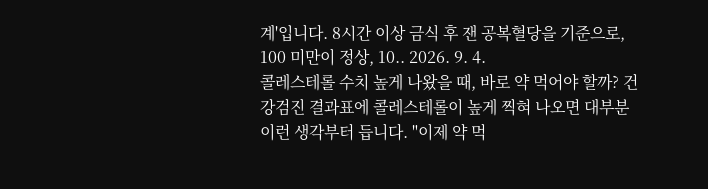계'입니다. 8시간 이상 금식 후 잰 공복혈당을 기준으로, 100 미만이 정상, 10.. 2026. 9. 4.
콜레스테롤 수치 높게 나왔을 때, 바로 약 먹어야 할까? 건강검진 결과표에 콜레스테롤이 높게 찍혀 나오면 대부분 이런 생각부터 듭니다. "이제 약 먹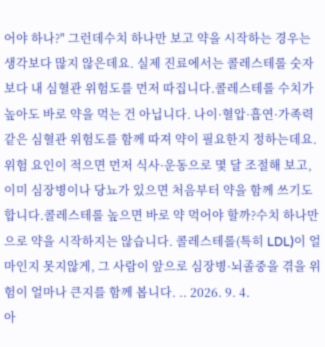어야 하나?" 그런데수치 하나만 보고 약을 시작하는 경우는 생각보다 많지 않은데요. 실제 진료에서는 콜레스테롤 숫자보다 내 심혈관 위험도를 먼저 따집니다.콜레스테롤 수치가 높아도 바로 약을 먹는 건 아닙니다. 나이·혈압·흡연·가족력 같은 심혈관 위험도를 함께 따져 약이 필요한지 정하는데요. 위험 요인이 적으면 먼저 식사·운동으로 몇 달 조절해 보고, 이미 심장병이나 당뇨가 있으면 처음부터 약을 함께 쓰기도 합니다.콜레스테롤 높으면 바로 약 먹어야 할까?수치 하나만으로 약을 시작하지는 않습니다. 콜레스테롤(특히 LDL)이 얼마인지 못지않게, 그 사람이 앞으로 심장병·뇌졸중을 겪을 위험이 얼마나 큰지를 함께 봅니다. .. 2026. 9. 4.
아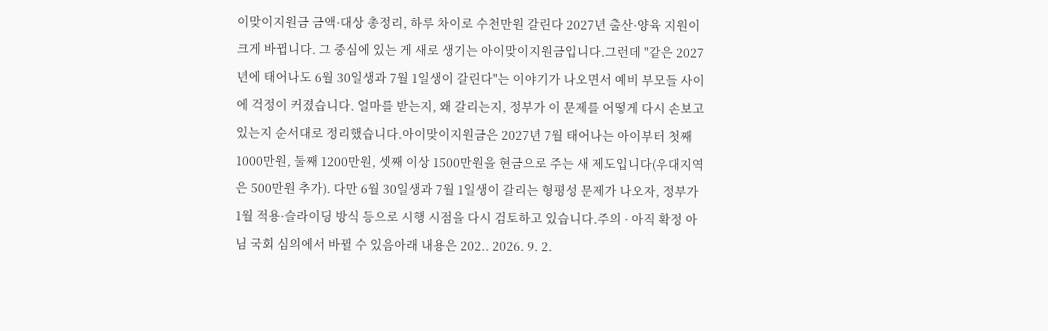이맞이지원금 금액·대상 총정리, 하루 차이로 수천만원 갈린다 2027년 출산·양육 지원이 크게 바뀝니다. 그 중심에 있는 게 새로 생기는 아이맞이지원금입니다.그런데 "같은 2027년에 태어나도 6월 30일생과 7월 1일생이 갈린다"는 이야기가 나오면서 예비 부모들 사이에 걱정이 커졌습니다. 얼마를 받는지, 왜 갈리는지, 정부가 이 문제를 어떻게 다시 손보고 있는지 순서대로 정리했습니다.아이맞이지원금은 2027년 7월 태어나는 아이부터 첫째 1000만원, 둘째 1200만원, 셋째 이상 1500만원을 현금으로 주는 새 제도입니다(우대지역은 500만원 추가). 다만 6월 30일생과 7월 1일생이 갈리는 형평성 문제가 나오자, 정부가 1월 적용·슬라이딩 방식 등으로 시행 시점을 다시 검토하고 있습니다.주의 · 아직 확정 아님 국회 심의에서 바뀔 수 있음아래 내용은 202.. 2026. 9. 2.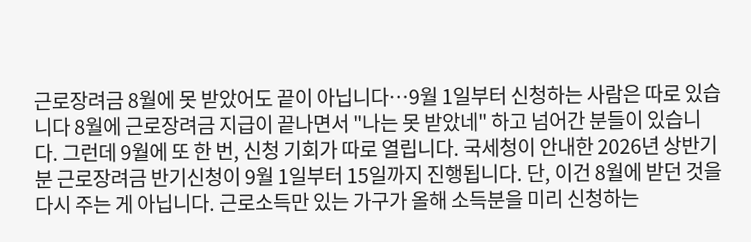근로장려금 8월에 못 받았어도 끝이 아닙니다…9월 1일부터 신청하는 사람은 따로 있습니다 8월에 근로장려금 지급이 끝나면서 "나는 못 받았네" 하고 넘어간 분들이 있습니다. 그런데 9월에 또 한 번, 신청 기회가 따로 열립니다. 국세청이 안내한 2026년 상반기분 근로장려금 반기신청이 9월 1일부터 15일까지 진행됩니다. 단, 이건 8월에 받던 것을 다시 주는 게 아닙니다. 근로소득만 있는 가구가 올해 소득분을 미리 신청하는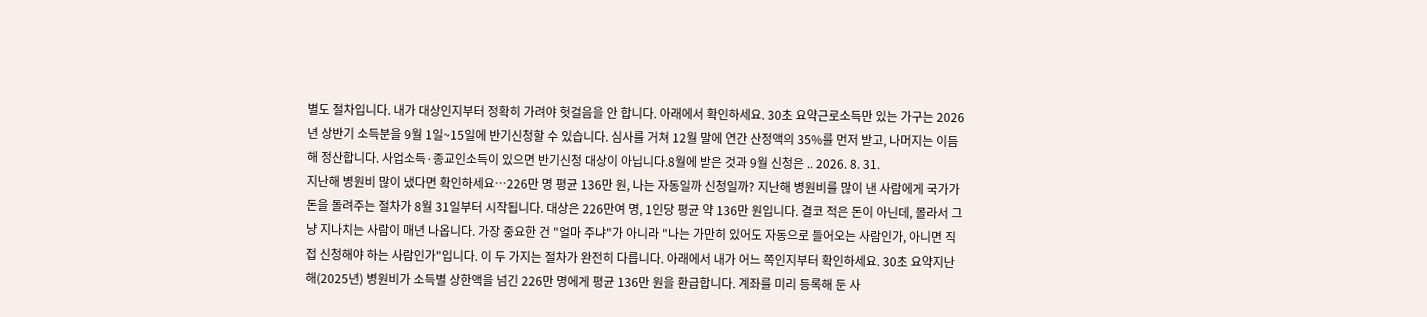별도 절차입니다. 내가 대상인지부터 정확히 가려야 헛걸음을 안 합니다. 아래에서 확인하세요. 30초 요약근로소득만 있는 가구는 2026년 상반기 소득분을 9월 1일~15일에 반기신청할 수 있습니다. 심사를 거쳐 12월 말에 연간 산정액의 35%를 먼저 받고, 나머지는 이듬해 정산합니다. 사업소득·종교인소득이 있으면 반기신청 대상이 아닙니다.8월에 받은 것과 9월 신청은 .. 2026. 8. 31.
지난해 병원비 많이 냈다면 확인하세요…226만 명 평균 136만 원, 나는 자동일까 신청일까? 지난해 병원비를 많이 낸 사람에게 국가가 돈을 돌려주는 절차가 8월 31일부터 시작됩니다. 대상은 226만여 명, 1인당 평균 약 136만 원입니다. 결코 적은 돈이 아닌데, 몰라서 그냥 지나치는 사람이 매년 나옵니다. 가장 중요한 건 "얼마 주냐"가 아니라 "나는 가만히 있어도 자동으로 들어오는 사람인가, 아니면 직접 신청해야 하는 사람인가"입니다. 이 두 가지는 절차가 완전히 다릅니다. 아래에서 내가 어느 쪽인지부터 확인하세요. 30초 요약지난해(2025년) 병원비가 소득별 상한액을 넘긴 226만 명에게 평균 136만 원을 환급합니다. 계좌를 미리 등록해 둔 사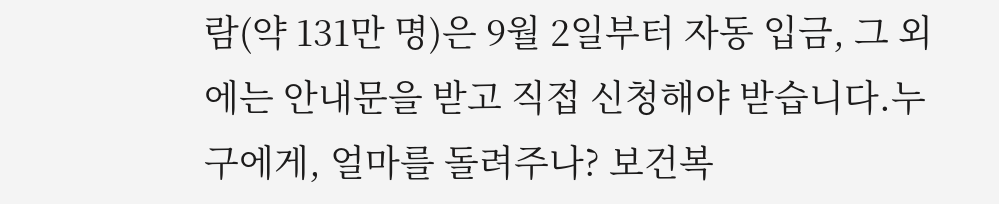람(약 131만 명)은 9월 2일부터 자동 입금, 그 외에는 안내문을 받고 직접 신청해야 받습니다.누구에게, 얼마를 돌려주나? 보건복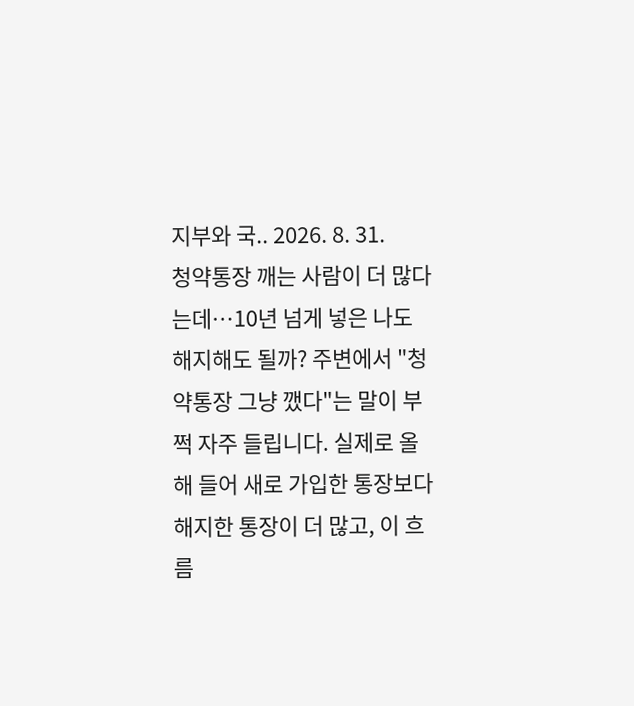지부와 국.. 2026. 8. 31.
청약통장 깨는 사람이 더 많다는데…10년 넘게 넣은 나도 해지해도 될까? 주변에서 "청약통장 그냥 깼다"는 말이 부쩍 자주 들립니다. 실제로 올해 들어 새로 가입한 통장보다 해지한 통장이 더 많고, 이 흐름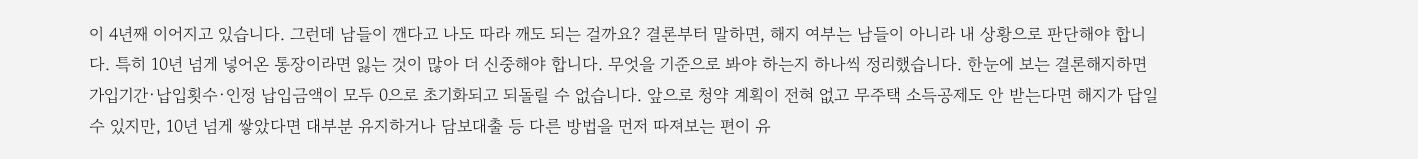이 4년째 이어지고 있습니다. 그런데 남들이 깬다고 나도 따라 깨도 되는 걸까요? 결론부터 말하면, 해지 여부는 남들이 아니라 내 상황으로 판단해야 합니다. 특히 10년 넘게 넣어온 통장이라면 잃는 것이 많아 더 신중해야 합니다. 무엇을 기준으로 봐야 하는지 하나씩 정리했습니다. 한눈에 보는 결론해지하면 가입기간·납입횟수·인정 납입금액이 모두 0으로 초기화되고 되돌릴 수 없습니다. 앞으로 청약 계획이 전혀 없고 무주택 소득공제도 안 받는다면 해지가 답일 수 있지만, 10년 넘게 쌓았다면 대부분 유지하거나 담보대출 등 다른 방법을 먼저 따져보는 편이 유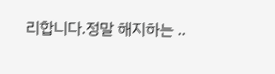리합니다.정말 해지하는 ..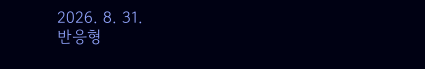2026. 8. 31.
반응형